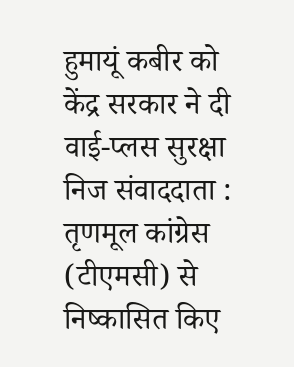हुमायूं कबीर को केंद्र सरकार ने दी वाई-प्लस सुरक्षा
निज संवाददाता : तृणमूल कांग्रेस (टीएमसी) से निष्कासित किए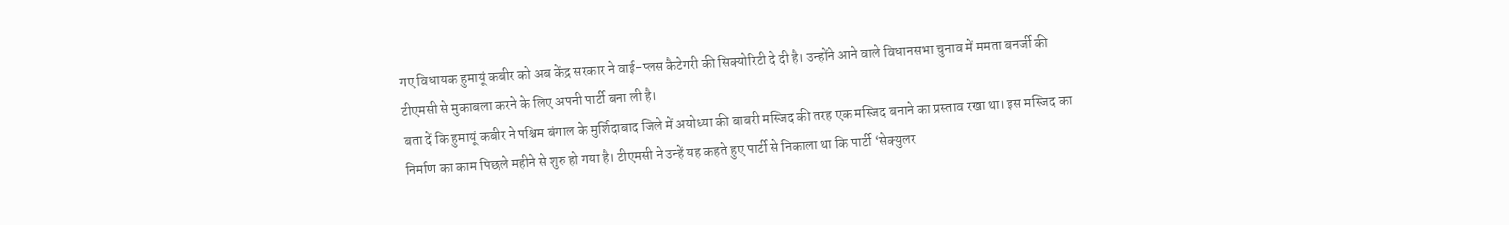गए विधायक हुमायूं कबीर को अब केंद्र सरकार ने वाई-प्लस कैटेगरी की सिक्योरिटी दे दी है। उन्होंने आने वाले विधानसभा चुनाव में ममता बनर्जी की टीएमसी से मुकाबला करने के लिए अपनी पार्टी बना ली है।
बता दें कि हुमायूं कबीर ने पश्चिम बंगाल के मुर्शिदाबाद जिले में अयोध्या की बाबरी मस्जिद की तरह एक मस्जिद बनाने का प्रस्ताव रखा था। इस मस्जिद का निर्माण का काम पिछले महीने से शुरु हो गया है। टीएमसी ने उन्हें यह कहते हुए पार्टी से निकाला था कि पार्टी ‘सेक्युलर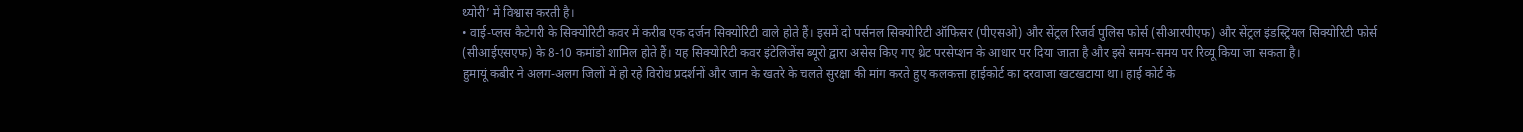थ्योरी’ में विश्वास करती है।
• वाई-प्लस कैटेगरी के सिक्योरिटी कवर में करीब एक दर्जन सिक्योरिटी वाले होते हैं। इसमें दो पर्सनल सिक्योरिटी ऑफिसर (पीएसओ) और सेंट्रल रिजर्व पुलिस फोर्स (सीआरपीएफ) और सेंट्रल इंडस्ट्रियल सिक्योरिटी फोर्स (सीआईएसएफ) के 8-10 कमांडो शामिल होते हैं। यह सिक्योरिटी कवर इंटेलिजेंस ब्यूरो द्वारा असेस किए गए थ्रेट परसेप्शन के आधार पर दिया जाता है और इसे समय-समय पर रिव्यू किया जा सकता है।
हुमायूं कबीर ने अलग-अलग जिलों में हो रहे विरोध प्रदर्शनों और जान के खतरे के चलते सुरक्षा की मांग करते हुए कलकत्ता हाईकोर्ट का दरवाजा खटखटाया था। हाई कोर्ट के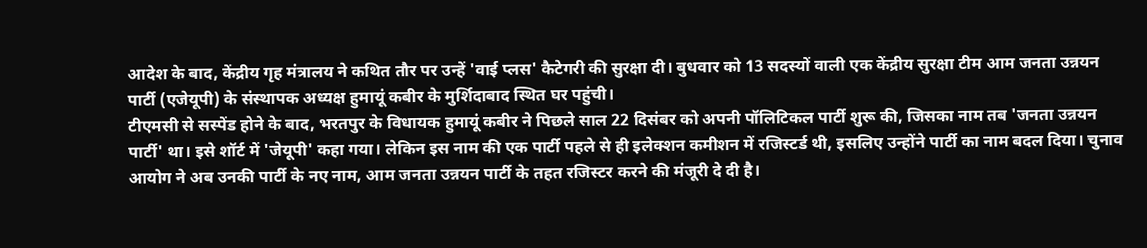आदेश के बाद, केंद्रीय गृह मंत्रालय ने कथित तौर पर उन्हें 'वाई प्लस' कैटेगरी की सुरक्षा दी। बुधवार को 13 सदस्यों वाली एक केंद्रीय सुरक्षा टीम आम जनता उन्नयन पार्टी (एजेयूपी) के संस्थापक अध्यक्ष हुमायूं कबीर के मुर्शिदाबाद स्थित घर पहुंची।
टीएमसी से सस्पेंड होने के बाद, भरतपुर के विधायक हुमायूं कबीर ने पिछले साल 22 दिसंबर को अपनी पॉलिटिकल पार्टी शुरू की, जिसका नाम तब 'जनता उन्नयन पार्टी' था। इसे शॉर्ट में 'जेयूपी' कहा गया। लेकिन इस नाम की एक पार्टी पहले से ही इलेक्शन कमीशन में रजिस्टर्ड थी, इसलिए उन्होंने पार्टी का नाम बदल दिया। चुनाव आयोग ने अब उनकी पार्टी के नए नाम, आम जनता उन्नयन पार्टी के तहत रजिस्टर करने की मंजूरी दे दी है।